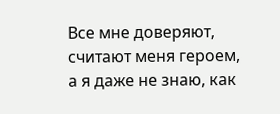Все мне доверяют, считают меня героем, а я даже не знаю, как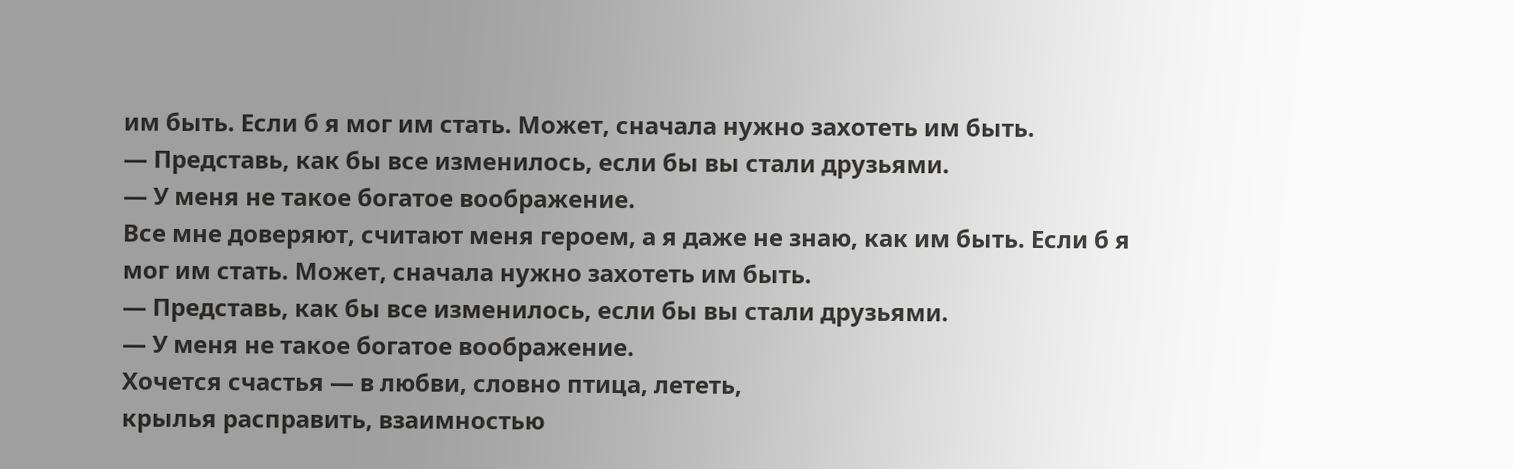им быть. Если б я мог им стать. Может, сначала нужно захотеть им быть.
— Представь, как бы все изменилось, если бы вы стали друзьями.
— У меня не такое богатое воображение.
Все мне доверяют, считают меня героем, а я даже не знаю, как им быть. Если б я мог им стать. Может, сначала нужно захотеть им быть.
— Представь, как бы все изменилось, если бы вы стали друзьями.
— У меня не такое богатое воображение.
Хочется счастья — в любви, словно птица, лететь,
крылья расправить, взаимностью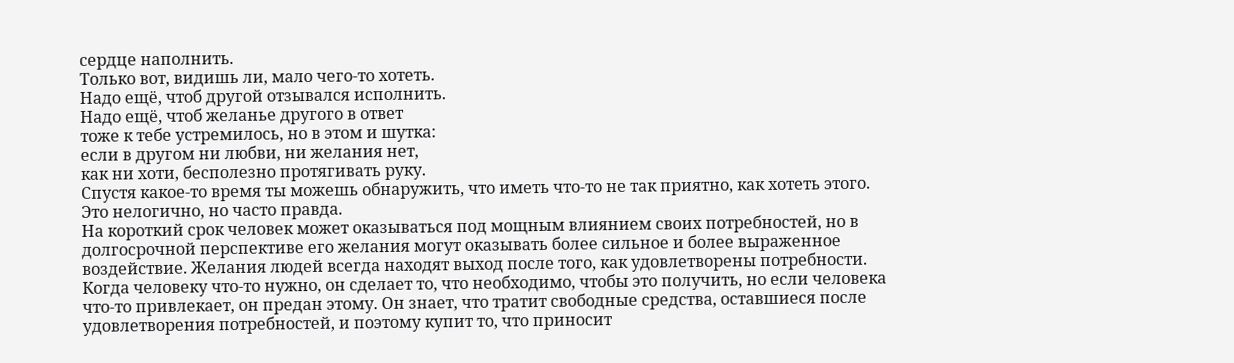сердце наполнить.
Только вот, видишь ли, мало чего-то хотеть.
Надо ещё, чтоб другой отзывался исполнить.
Надо ещё, чтоб желанье другого в ответ
тоже к тебе устремилось, но в этом и шутка:
если в другом ни любви, ни желания нет,
как ни хоти, бесполезно протягивать руку.
Спустя какое-то время ты можешь обнаружить, что иметь что-то не так приятно, как хотеть этого. Это нелогично, но часто правда.
На короткий срок человек может оказываться под мощным влиянием своих потребностей, но в долгосрочной перспективе его желания могут оказывать более сильное и более выраженное воздействие. Желания людей всегда находят выход после того, как удовлетворены потребности. Когда человеку что-то нужно, он сделает то, что необходимо, чтобы это получить, но если человека что-то привлекает, он предан этому. Он знает, что тратит свободные средства, оставшиеся после удовлетворения потребностей, и поэтому купит то, что приносит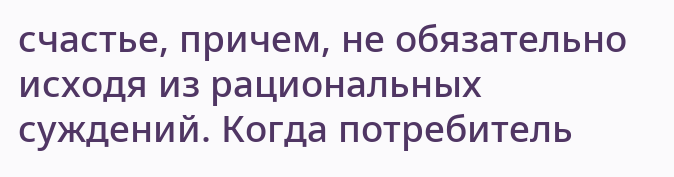счастье, причем, не обязательно исходя из рациональных суждений. Когда потребитель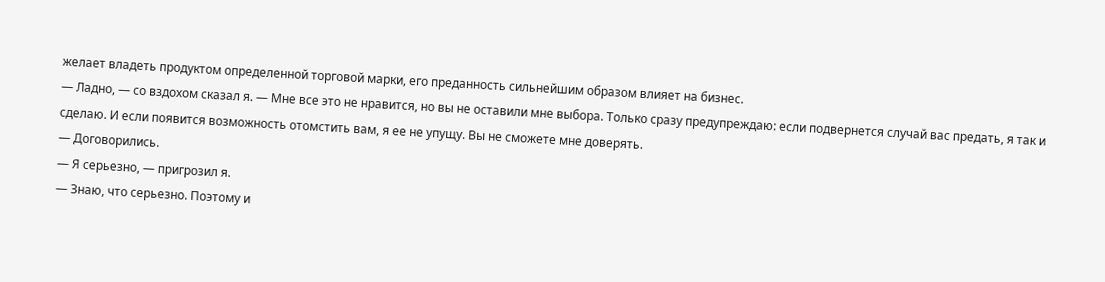желает владеть продуктом определенной торговой марки, его преданность сильнейшим образом влияет на бизнес.
— Ладно, — со вздохом сказал я. — Мне все это не нравится, но вы не оставили мне выбора. Только сразу предупреждаю: если подвернется случай вас предать, я так и сделаю. И если появится возможность отомстить вам, я ее не упущу. Вы не сможете мне доверять.
— Договорились.
— Я серьезно, — пригрозил я.
— Знаю, что серьезно. Поэтому и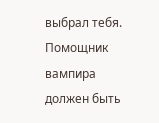выбрал тебя. Помощник вампира должен быть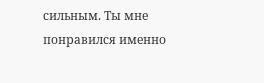сильным. Ты мне понравился именно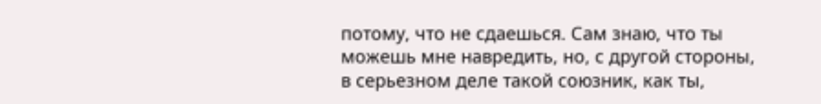потому, что не сдаешься. Сам знаю, что ты можешь мне навредить, но, с другой стороны, в серьезном деле такой союзник, как ты,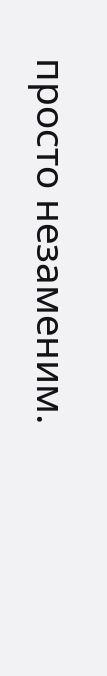просто незаменим.